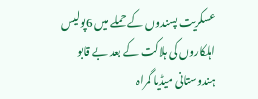عسکریت پسندوں کے حملے میں 6پولیس اہلکاروں کی ہلاکت کے بعد بے قابو ہندوستانی میڈیا گمراہ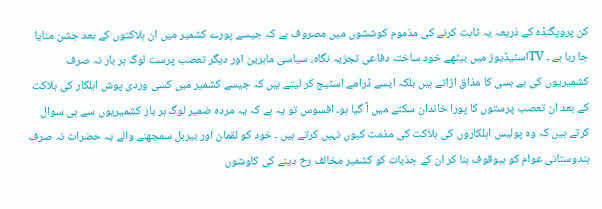کن پروپگنڈہ کے ذریعہ یہ ثابت کرنے کی مذموم کوششوں میں مصروف ہے کہ جیسے پورے کشمیر میں ان ہلاکتوں کے بعد جشن منایا جا رہا ہے ۔ TVاسٹیڈیوز میں بیٹھے خود ساختہ دفاعی تجزیہ نگاہ، سیاسی ماہرین اور دیگر تعصب پرست لوگ ہر بار نہ صرف کشمیریوں کی بے بسی کا مذاق اڑاتے ہیں بلکہ ایسے ڈرامے اسٹیج کر لیتے ہیں کہ جیسے کشمیر میں کسی وردی پوش اہلکار کی ہلاکت کے بعد ان تعصب پرستوں کا پورا خاندان سکتے میں آ گیا ہو۔ افسوس تو یہ ہے کہ یہ مردہ ضمیر لوگ ہر بار کشمیریوں سے ہی سوال کرتے ہیں کہ وہ پولیس اہلکاروں کی ہلاکت کی مذمت کیوں نہیں کرتے ہیں ۔ خود کو لقمان اور بیربل سمجھنے والے یہ حضرات نہ صرف ہندوستانی عوام کو بیوقوف بنا کر ان کے جذبات کو کشمیر مخالف رخ دینے کی کاوشوں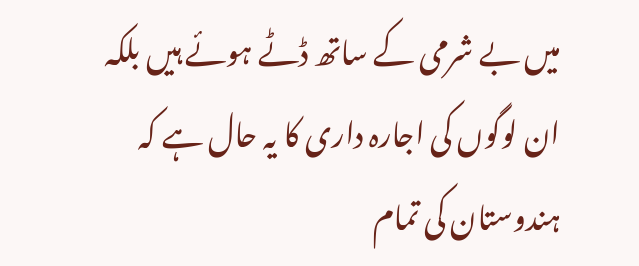میں بے شرمی کے ساتھ ڈٹے ہوئے ہیں بلکہ ان لوگوں کی اجارہ داری کا یہ حال ہے کہ ہندوستان کی تمام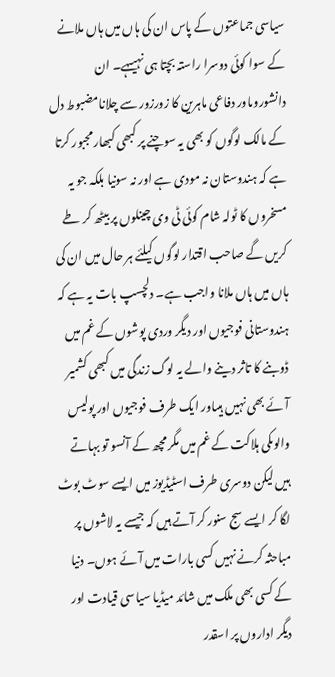سیاسی جماعتوں کے پاس ان کی ہاں میں ہاں ملانے کے سوا کوئی دوسرا راستہ بچتا ہی نہیںہے۔ ان دانشوروںاور دفاعی ماہرین کا زورزور سے چلانامضبوط دل کے مالک لوگوں کو بھی یہ سوچنے پر کبھی کبھار مجبور کرتا ہے کہ ہندوستان نہ مودی ہے اور نہ سونیا بلکہ جو یہ مسخروں کا ٹولہ شام کوئی ٹی وی چینلوں پر بیٹھ کر طے کریں گے صاحب اقتدار لوگوں کیلئے ہر حال میں ان کی ہاں میں ہاں ملانا واجب ہے۔ دلچسپ بات یہ ہے کہ ہندوستانی فوجیوں اور دیگر وردی پوشوں کے غم میں ڈوبنے کا تاثر دینے والے یہ لوگ زندگی میں کبھی کشمیر آئے بھی نہیں ہیںاور ایک طرف فوجیوں اور پولیس والوںکی ہلاکت کے غم میں مگر مچھ کے آنسو تو بہاتے ہیں لیکن دوسری طرف اسٹیڈیوز میں ایسے سوٹ بوٹ لگا کر ایسے سج سنور کر آتے ہیں کہ جیسے یہ لاشوں پر مباحثہ کرنے نہیں کسی بارات میں آئے ہوں۔ دنیا کے کسی بھی ملک میں شائد میڈیا سیاسی قیادت اور دیگر اداروں پر اسقدر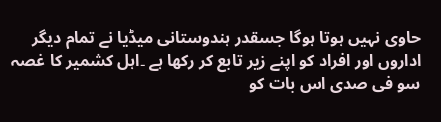حاوی نہیں ہوتا ہوگا جسقدر ہندوستانی میڈیا نے تمام دیگر اداروں اور افراد کو اپنے زیر تابع کر رکھا ہے ۔اہل کشمیر کا غصہ سو فی صدی اس بات کو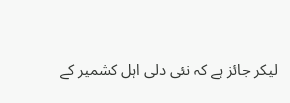لیکر جائز ہے کہ نئی دلی اہل کشمیر کے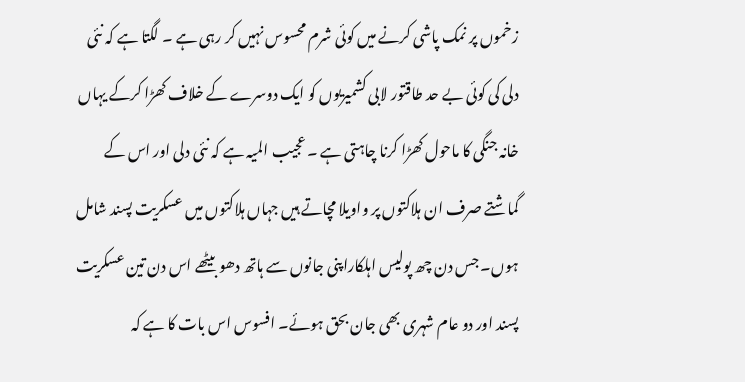زخموں پر نمک پاشی کرنے میں کوئی شرم محسوس نہیں کر رہی ہے ۔ لگتا ہے کہ نئی دلی کی کوئی بے حد طاقتور لابی کشمیریوں کو ایک دوسرے کے خلاف کھڑا کرکے یہاں خانہ جنگی کا ماحول کھڑا کرنا چاہتی ہے ۔ عجیب المیہ ہے کہ نئی دلی اور اس کے گماشتے صرف ان ہلاکتوں پر واویلا مچاتے ہیں جہاں ہلاکتوں میں عسکریت پسند شامل ہوں۔ جس دن چھ پولیس اہلکاراپنی جانوں سے ہاتھ دھو بیٹھے اس دن تین عسکریت پسند اور دو عام شہری بھی جان بحق ہوئے۔ افسوس اس بات کا ہے کہ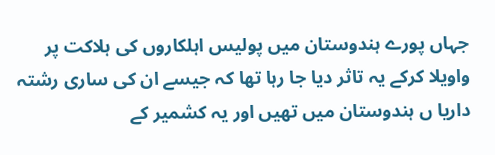جہاں پورے ہندوستان میں پولیس اہلکاروں کی ہلاکت پر واویلا کرکے یہ تاثر دیا جا رہا تھا کہ جیسے ان کی ساری رشتہ داریا ں ہندوستان میں تھیں اور یہ کشمیر کے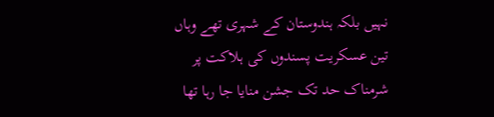نہیں بلکہ ہندوستان کے شہری تھے وہاں تین عسکریت پسندوں کی ہلاکت پر شرمناک حد تک جشن منایا جا رہا تھا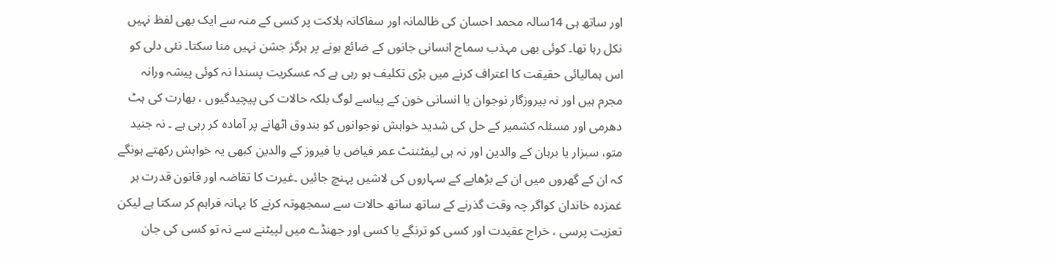اور ساتھ ہی 14سالہ محمد احسان کی ظالمانہ اور سفاکانہ ہلاکت پر کسی کے منہ سے ایک بھی لفظ نہیں نکل رہا تھا۔ کوئی بھی مہذب سماج انسانی جانوں کے ضائع ہونے پر ہرگز جشن نہیں منا سکتا۔ نئی دلی کو اس ہمالیائی حقیقت کا اعتراف کرنے میں بڑی تکلیف ہو رہی ہے کہ عسکریت پسندا نہ کوئی پیشہ ورانہ مجرم ہیں اور نہ بیروزگار نوجوان یا انسانی خون کے پیاسے لوگ بلکہ حالات کی پیچیدگیوں ، بھارت کی ہٹ دھرمی اور مسئلہ کشمیر کے حل کی شدید خواہش نوجوانوں کو بندوق اٹھانے پر آمادہ کر رہی ہے ۔ نہ جنید متو، سبزار یا برہان کے والدین اور نہ ہی لیفٹننٹ عمر فیاض یا فیروز کے والدین کبھی یہ خواہش رکھتے ہونگے کہ ان کے گھروں میں ان کے بڑھاپے کے سہاروں کی لاشیں پہنچ جائیں ۔غیرت کا تقاضہ اور قانون قدرت ہر غمزدہ خاندان کواگر چہ وقت گذرنے کے ساتھ ساتھ حالات سے سمجھوتہ کرنے کا بہانہ فراہم کر سکتا ہے لیکن تعزیت پرسی ، خراج عقیدت اور کسی کو ترنگے یا کسی اور جھنڈے میں لپیٹنے سے نہ تو کسی کی جان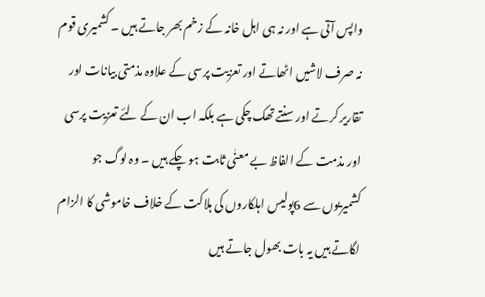واپس آتی ہے اور نہ ہی اہل خانہ کے زخم بھر جاتے ہیں ۔ کشمیری قوم نہ صرف لاشیں اٹھاتے اور تعزیت پرسی کے علاوہ مذمتی بیانات اور تقاریر کرتے اور سنتے تھک چکی ہے بلکہ اب ان کے لئے تعزیت پرسی اور مذمت کے الفاظ بے معنٰی ثابت ہو چکے ہیں ۔ وہ لوگ جو کشمیریوں سے 6پولیس اہلکاروں کی ہلاکت کے خلاف خاموشی کا الزام لگاتے ہیں یہ بات بھول جاتے ہیں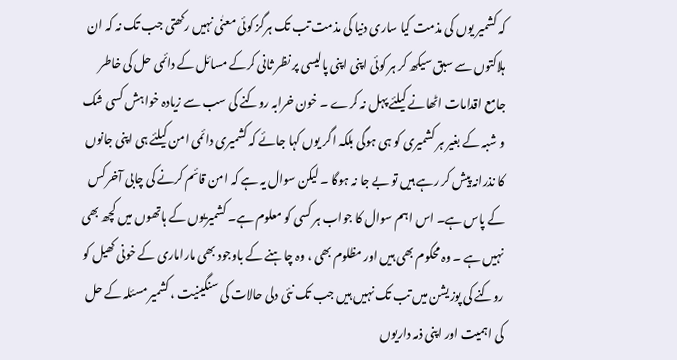کہ کشمیر یوں کی مذمت کیا ساری دنیا کی مذمت تب تک ہرگز کوئی معنٰی نہیں رکھتی جب تک نہ کہ ان ہلاکتوں سے سبق سیکھ کر ہر کوئی اپنی اپنی پالیسی پر نظر ثانی کرکے مسائل کے دائمی حل کی خاطر جامع اقدامات اٹھانے کیلئے پہل نہ کرے ۔ خون خرابہ روکنے کی سب سے زیادہ خواہش کسی شک و شبہ کے بغیر ہر کشمیری کو ہی ہوگی بلکہ اگر یوں کہا جائے کہ کشمیری دائمی امن کیلئے ہی اپنی جانوں کا نذرانہ پیش کر رہے ہیں تو بے جا نہ ہوگا ۔ لیکن سوال یہ ہے کہ امن قائم کرنے کی چابی آخر کس کے پاس ہے۔ اس اہم سوال کا جواب ہر کسی کو معلوم ہے۔ کشمیریوں کے ہاتھوں میں کچھ بھی نہیں ہے ۔ وہ محکوم بھی ہیں اور مظلوم بھی ، وہ چاہنے کے باوجود بھی ماراماری کے خونی کھیل کو روکنے کی پوزیشن میں تب تک نہیں ہیں جب تک نئی دلی حالات کی سنگینیت ، کشمیر مسئلہ کے حل کی اہمیت اور اپنی ذمہ داریوں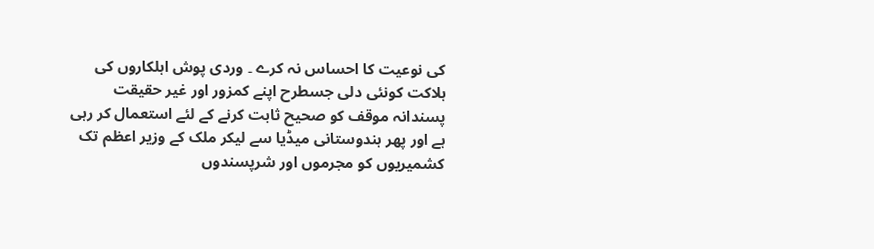کی نوعیت کا احساس نہ کرے ۔ وردی پوش اہلکاروں کی ہلاکت کونئی دلی جسطرح اپنے کمزور اور غیر حقیقت پسندانہ موقف کو صحیح ثابت کرنے کے لئے استعمال کر رہی ہے اور پھر ہندوستانی میڈیا سے لیکر ملک کے وزیر اعظم تک کشمیریوں کو مجرموں اور شرپسندوں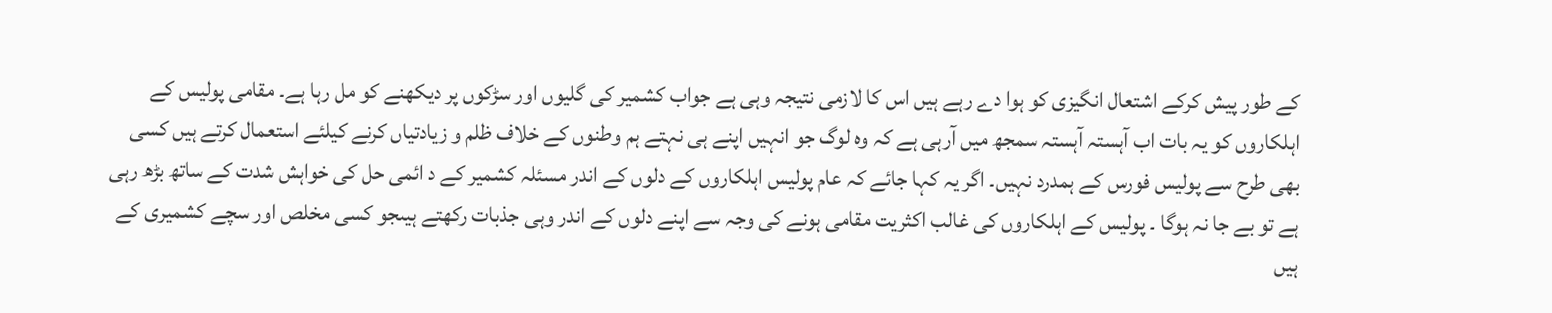کے طور پیش کرکے اشتعال انگیزی کو ہوا دے رہے ہیں اس کا لازمی نتیجہ وہی ہے جواب کشمیر کی گلیوں اور سڑکوں پر دیکھنے کو مل رہا ہے۔ مقامی پولیس کے اہلکاروں کو یہ بات اب آہستہ آہستہ سمجھ میں آرہی ہے کہ وہ لوگ جو انہیں اپنے ہی نہتے ہم وطنوں کے خلاف ظلم و زیادتیاں کرنے کیلئے استعمال کرتے ہیں کسی بھی طرح سے پولیس فورس کے ہمدرد نہیں۔ اگر یہ کہا جائے کہ عام پولیس اہلکاروں کے دلوں کے اندر مسئلہ کشمیر کے د ائمی حل کی خواہش شدت کے ساتھ بڑھ رہی ہے تو بے جا نہ ہوگا ۔ پولیس کے اہلکاروں کی غالب اکثریت مقامی ہونے کی وجہ سے اپنے دلوں کے اندر وہی جذبات رکھتے ہیںجو کسی مخلص اور سچے کشمیری کے ہیں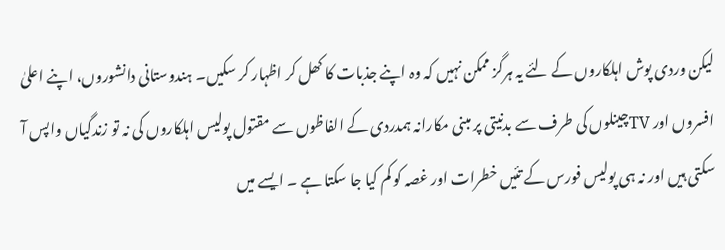لیکن وردی پوش اہلکاروں کے لئے یہ ہرگز ممکن نہیں کہ وہ اپنے جذبات کا کھل کر اظہار کر سکیں۔ ہندوستانی دانشوروں، اپنے اعلیٰ افسروں اور TVچینلوں کی طرف سے بدنیتی پر مبنی مکارانہ ہمدردی کے الفاظوں سے مقتول پولیس اہلکاروں کی نہ تو زندگیاں واپس آ سکتی ہیں اور نہ ہی پولیس فورس کے تئیں خطرات اور غصہ کو کم کیا جا سکتا ہے ۔ ایسے میں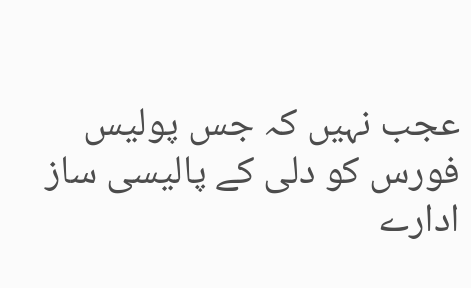عجب نہیں کہ جس پولیس فورس کو دلی کے پالیسی ساز ادارے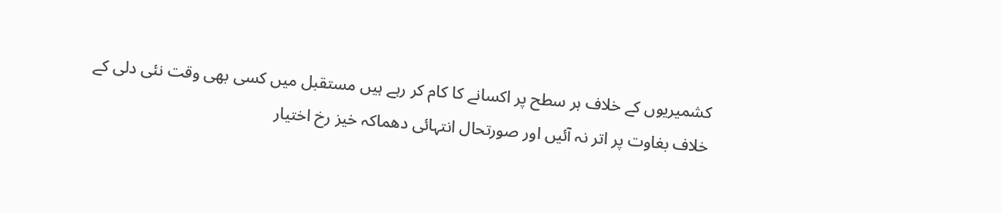کشمیریوں کے خلاف ہر سطح پر اکسانے کا کام کر رہے ہیں مستقبل میں کسی بھی وقت نئی دلی کے خلاف بغاوت پر اتر نہ آئیں اور صورتحال انتہائی دھماکہ خیز رخ اختیار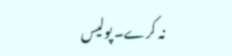نہ کرے۔ پولیس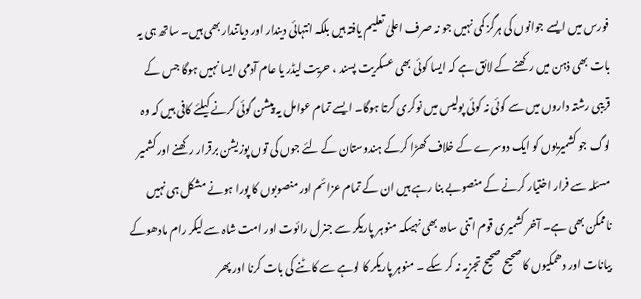فورس میں ایسے جوانوں کی ہرگز کمی نہیں جو نہ صرف اعلیٰ تعلیم یافتہ ہیں بلکہ انتہائی دیندار اور دیاتندار بھی ہیں۔ ساتھ ہی یہ بات بھی ذہن میں رکھنے کے لائق ہے کہ ایسا کوئی بھی عسکریت پسند ، حریت لیڈر یا عام آدمی ایسا نہیں ہوگا جس کے قریبی رشتہ داروں میں سے کوئی نہ کوئی پولیس میں نوکری کرتا ہوگا۔ ایسے تمام عوامل یہ پیشن گوئی کرنے کیلئے کافی ہیں کہ وہ لوگ جو کشمیریوں کو ایک دوسرے کے خلاف کھڑا کرکے ہندوستان کے لئے جوں کی توں پوزیشن برقرار رکھنے اور کشمیر مسئلہ سے فرار اختیار کرنے کے منصوبے بنا رہے ہیں ان کے تمام عزائم اور منصوبوں کا پورا ہونے مشکل ہی نہیں ناممکن بھی ہے۔ آخر کشمیری قوم اتنی سادہ بھی نہیںکہ منوہر پاریکر سے جنرل رائوت اور امت شاہ سے لیکر رام مادھوکے بیانات اور دھمکیوں کا صحیح صحیح تجزیہ نہ کر سکے ۔ منوہر پاریکر کا لوہے سے کاٹنے کی بات کرنا اور پھر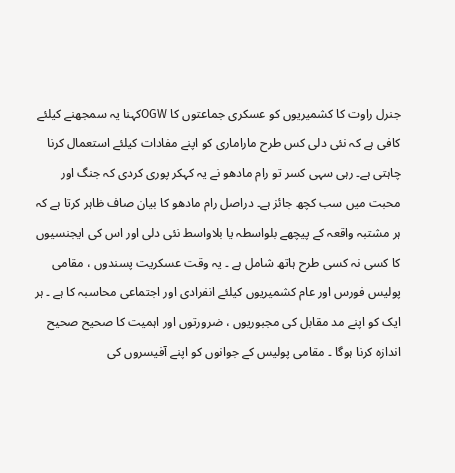جنرل راوت کا کشمیریوں کو عسکری جماعتوں کا OGWکہنا یہ سمجھنے کیلئے کافی ہے کہ نئی دلی کس طرح ماراماری کو اپنے مفادات کیلئے استعمال کرنا چاہتی ہے۔ رہی سہی کسر تو رام مادھو نے یہ کہکر پوری کردی کہ جنگ اور محبت میں سب کچھ جائز ہے۔ دراصل رام مادھو کا بیان صاف ظاہر کرتا ہے کہ ہر مشتبہ واقعہ کے پیچھے بلواسطہ یا بلاواسط نئی دلی اور اس کی ایجنسیوں کا کسی نہ کسی طرح ہاتھ شامل ہے ۔ یہ وقت عسکریت پسندوں ، مقامی پولیس فورس اور عام کشمیریوں کیلئے انفرادی اور اجتماعی محاسبہ کا ہے ۔ ہر ایک کو اپنے مد مقابل کی مجبوریوں ، ضرورتوں اور اہمیت کا صحیح صحیح اندازہ کرنا ہوگا ۔ مقامی پولیس کے جوانوں کو اپنے آفیسروں کی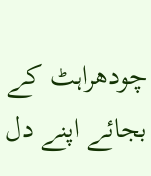چودھراہٹ کے بجائے اپنے دل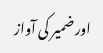اور ضمیر کی آواز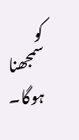کو سمجھنا ہوگا۔